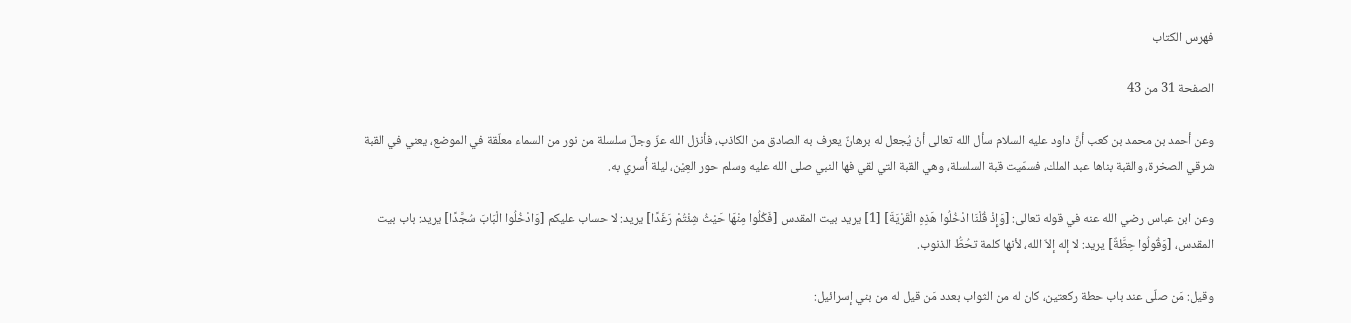فهرس الكتاب

الصفحة 31 من 43

وعن أحمد بن محمد بن كعب أنَّ داود عليه السلام سأل الله تعالى أنْ يُجعل له برهانٌ يعرف به الصادق من الكاذب، فأنزل الله عزّ وجلّ سلسلة من نور من السماء معلّقة في الموضع، يعني في القبة شرقي الصخرة، والقبة بناها عبد الملك، فسمّيت قبة السلسلة، وهي القبة التي لقي فها النبي صلى الله عليه وسلم حور العِيْن، ليلة أُسري به.

وعن ابن عباس رضي الله عنه في قوله تعالى: [وَإِذْ قُلْنَا ادْخُلُوا هَذِهِ الْقَرْيَةَ] [1] يريد بيت المقدس [فَكُلُوا مِنْهَا حَيْثُ شِئْتُمْ رَغَدًا] يريد: لا حساب عليكم [وَادْخُلُوا الْبَابَ سُجَّدًا] يريد: باب بيت المقدس، [وَقُولُوا حِطَّةٌ] يريد: لا إله إلاّ الله، لأنها كلمة تحُطُّ الذنوب.

وقيل: مَن صلّى عند باب حطة ركعتين، كان له من الثواب بعدد مَن قيل له من بني إسرائيل: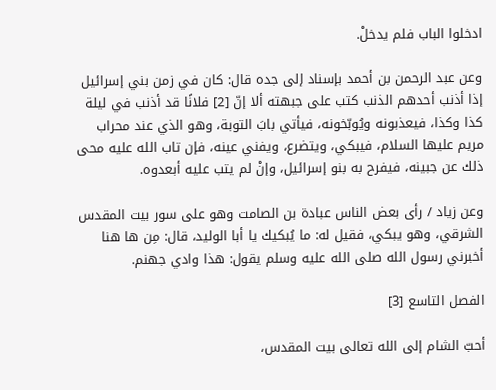ادخلوا الباب فلم يدخلْ.

وعن عبد الرحمن بن أحمد بإسناد إلى جده قال: كان في زمن بني إسرائيل إذا أذنب أحدهم الذنب كتب على جبهته ألا إنّ [2] فلانًا قد أذنب في ليلة كذا وكذا، فيعذبونه ويُوبّخونه، فيأتي بابَ التوبة، وهو الذي عند محراب مريم عليها السلام، فيبكي، ويتضرع، ويفني عينه، فإن تاب الله عليه محى ذلك عن جبينه، فيفرح به بنو إسرائيل، وإنْ لم يتب عليه أبعدوه.

وعن زياد / رأى بعض الناس عبادة بن الصامت وهو على سور بيت المقدس الشرقي، وهو يبكي، فقيل له: ما يُبكيك يا أبا الوليد، قال: مِن ها هنا أخبرني رسول الله صلى الله عليه وسلم يقول: هذا وادي جهنم.

الفصل التاسع [3]

أحبّ الشام إلى الله تعالى بيت المقدس،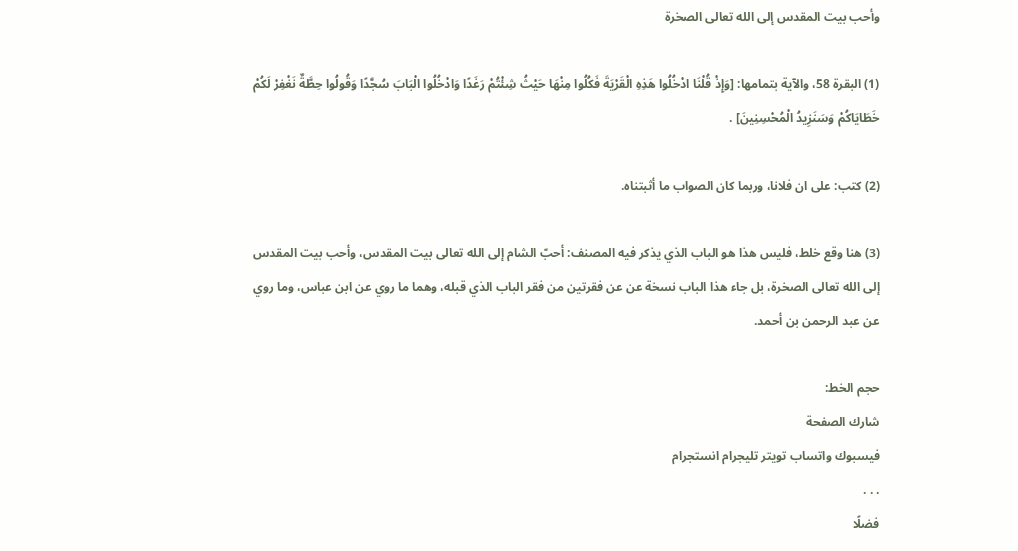وأحب بيت المقدس إلى الله تعالى الصخرة

(1) البقرة 58، والآية بتمامها: [وَإِذْ قُلْنَا ادْخُلُوا هَذِهِ الْقَرْيَةَ فَكُلُوا مِنْهَا حَيْثُ شِئْتُمْ رَغَدًا وَادْخُلُوا الْبَابَ سُجَّدًا وَقُولُوا حِطَّةٌ نَغْفِرْ لَكُمْ خَطَايَاكُمْ وَسَنَزِيدُ الْمُحْسِنِينَ] .

(2) كتب: على ان فلانا، وربما كان الصواب ما أثبتناه.

(3) هنا وقع خلط، فليس هذا هو الباب الذي يذكر فيه المصنف: أحبّ الشام إلى الله تعالى بيت المقدس، وأحب بيت المقدس إلى الله تعالى الصخرة، بل جاء هذا الباب نسخة عن عن فقرتين من فقر الباب الذي قبله، وهما ما روي عن ابن عباس، وما روي عن عبد الرحمن بن أحمد.

حجم الخط:
شارك الصفحة
فيسبوك واتساب تويتر تليجرام انستجرام
. . .
فضلًا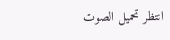انتظر تحميل الصوت